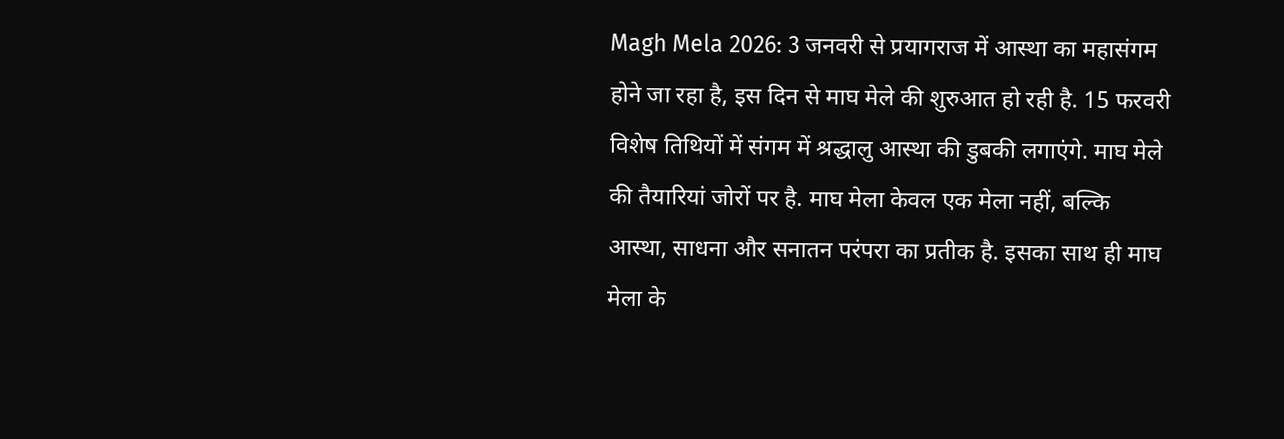Magh Mela 2026: 3 जनवरी से प्रयागराज में आस्था का महासंगम होने जा रहा है, इस दिन से माघ मेले की शुरुआत हो रही है. 15 फरवरी विशेष तिथियों में संगम में श्रद्धालु आस्था की डुबकी लगाएंगे. माघ मेले की तैयारियां जोरों पर है. माघ मेला केवल एक मेला नहीं, बल्कि आस्था, साधना और सनातन परंपरा का प्रतीक है. इसका साथ ही माघ मेला के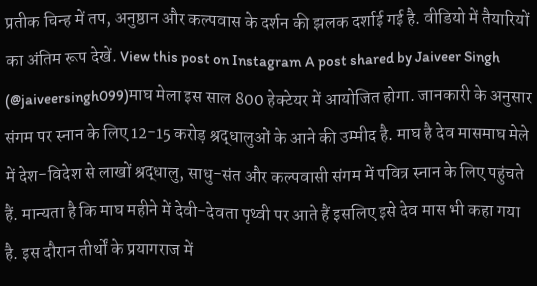प्रतीक चिन्ह में तप, अनुष्ठान और कल्पवास के दर्शन की झलक दर्शाई गई है. वीडियो में तैयारियों का अंतिम रूप देखें. View this post on Instagram A post shared by Jaiveer Singh (@jaiveersingh099)माघ मेला इस साल 800 हेक्टेयर में आयोजित होगा. जानकारी के अनुसार संगम पर स्नान के लिए 12-15 करोड़ श्रद्धालुओं के आने की उम्मीद है. माघ है देव मासमाघ मेले में देश-विदेश से लाखों श्रद्धालु, साधु-संत और कल्पवासी संगम में पवित्र स्नान के लिए पहुंचते हैं. मान्यता है कि माघ महीने में देवी-देवता पृथ्वी पर आते हैं इसलिए इसे देव मास भी कहा गया है. इस दौरान तीर्थों के प्रयागराज में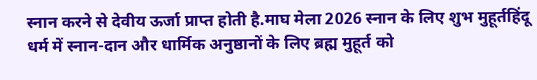स्नान करने से देवीय ऊर्जा प्राप्त होती है.माघ मेला 2026 स्नान के लिए शुभ मुहूर्तहिंदू धर्म में स्नान-दान और धार्मिक अनुष्ठानों के लिए ब्रह्म मुहूर्त को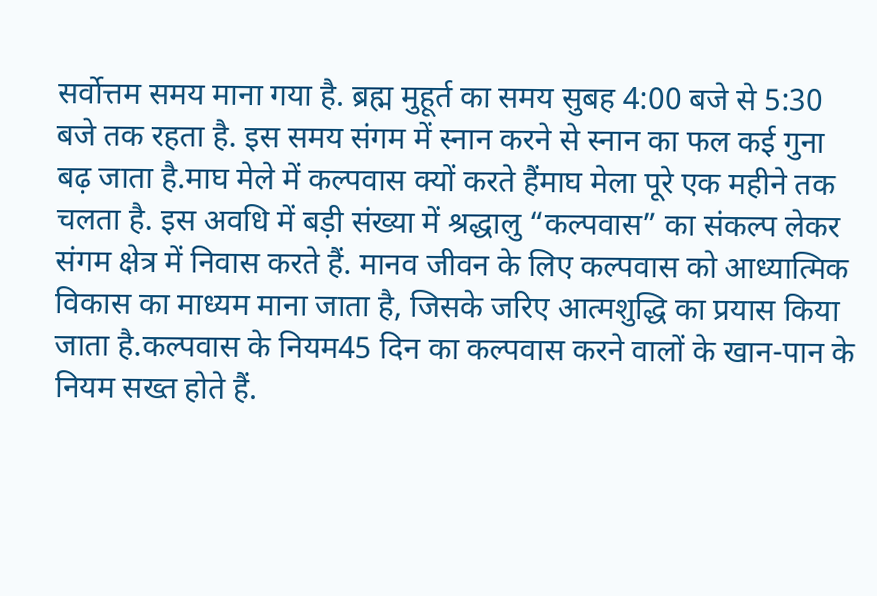सर्वोत्तम समय माना गया है. ब्रह्म मुहूर्त का समय सुबह 4:00 बजे से 5:30 बजे तक रहता है. इस समय संगम में स्नान करने से स्नान का फल कई गुना बढ़ जाता है.माघ मेले में कल्पवास क्यों करते हैंमाघ मेला पूरे एक महीने तक चलता है. इस अवधि में बड़ी संख्या में श्रद्धालु “कल्पवास” का संकल्प लेकर संगम क्षेत्र में निवास करते हैं. मानव जीवन के लिए कल्पवास को आध्यात्मिक विकास का माध्यम माना जाता है, जिसके जरिए आत्मशुद्धि का प्रयास किया जाता है.कल्पवास के नियम45 दिन का कल्पवास करने वालों के खान-पान के नियम सख्त होते हैं.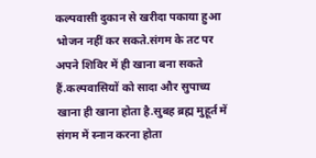कल्पवासी दुकान से खरीदा पकाया हुआ भोजन नहीं कर सकते.संगम के तट पर अपने शिविर में ही खाना बना सकते हैं.कल्पवासियों को सादा और सुपाच्य खाना ही खाना होता है.सुबह ब्रह्म मुहूर्त में संगम में स्नान करना होता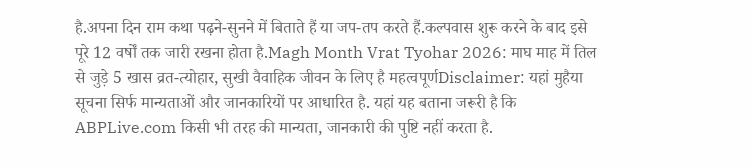है.अपना दिन राम कथा पढ़ने-सुनने में बिताते हैं या जप-तप करते हैं.कल्पवास शुरू करने के बाद इसे पूरे 12 वर्षों तक जारी रखना होता है.Magh Month Vrat Tyohar 2026: माघ माह में तिल से जुड़े 5 खास व्रत-त्योहार, सुखी वैवाहिक जीवन के लिए है महत्वपूर्णDisclaimer: यहां मुहैया सूचना सिर्फ मान्यताओं और जानकारियों पर आधारित है. यहां यह बताना जरूरी है कि ABPLive.com किसी भी तरह की मान्यता, जानकारी की पुष्टि नहीं करता है.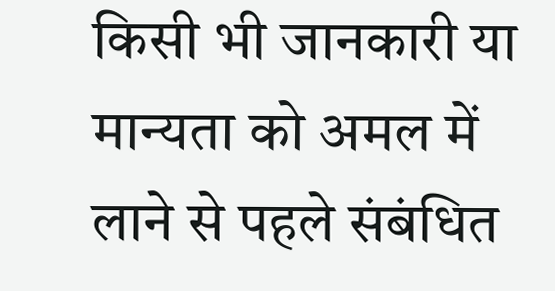किसी भी जानकारी या मान्यता को अमल में लाने से पहले संबंधित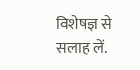विशेषज्ञ से सलाह लें.